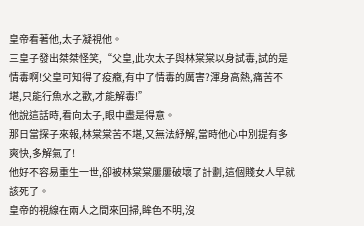皇帝看著他,太子凝視他。
三皇子發出桀桀怪笑,“父皇,此次太子與林棠棠以身試毒,試的是情毒啊!父皇可知得了疫癥,有中了情毒的厲害?渾身高熱,痛苦不堪,只能行魚水之歡,才能解毒!”
他說這話時,看向太子,眼中盡是得意。
那日當探子來報,林棠棠苦不堪,又無法紓解,當時他心中別提有多爽快,多解氣了!
他好不容易重生一世,卻被林棠棠屢屢破壞了計劃,這個賤女人早就該死了。
皇帝的視線在兩人之間來回掃,眸色不明,沒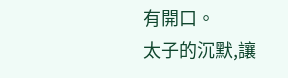有開口。
太子的沉默,讓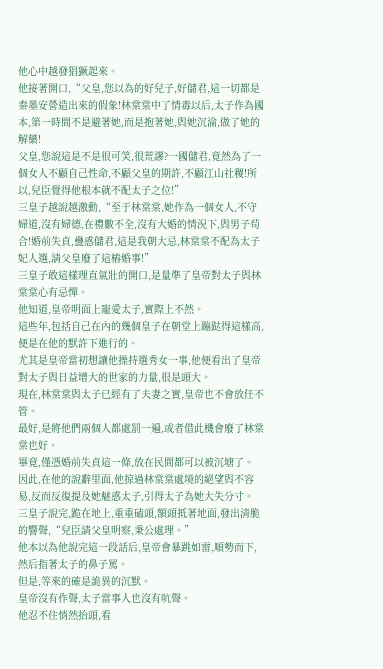他心中越發猖獗起來。
他接著開口,“父皇,您以為的好兒子,好儲君,這一切都是秦墨安營造出來的假象!林棠棠中了情毒以后,太子作為國本,第一時間不是避著她,而是抱著她,與她沉淪,做了她的解藥!
父皇,您說這是不是很可笑,很荒謬?一國儲君,竟然為了一個女人不顧自己性命,不顧父皇的期許,不顧江山社稷!所以,兒臣覺得他根本就不配太子之位!”
三皇子越說越激動,“至于林棠棠,她作為一個女人,不守婦道,沒有婦德,在禮數不全,沒有大婚的情況下,與男子茍合!婚前失貞,蠱惑儲君,這是我朝大忌,林棠棠不配為太子妃人選,請父皇廢了這樁婚事!”
三皇子敢這樣理直氣壯的開口,是量準了皇帝對太子與林棠棠心有忌憚。
他知道,皇帝明面上寵愛太子,實際上不然。
這些年,包括自己在內的幾個皇子在朝堂上蹦跶得這樣高,便是在他的默許下進行的。
尤其是皇帝當初想讓他操持選秀女一事,他便看出了皇帝對太子與日益增大的世家的力量,很是頭大。
現在,林棠棠與太子已經有了夫妻之實,皇帝也不會放任不管。
最好,是將他們兩個人都處罰一遍,或者借此機會廢了林棠棠也好。
畢竟,僅憑婚前失貞這一條,放在民間都可以被沉塘了。
因此,在他的說辭里面,他掠過林棠棠處境的絕望與不容易,反而反復提及她魅惑太子,引得太子為她大失分寸。
三皇子說完,跪在地上,重重磕頭,額頭抵著地面,發出清脆的響聲,“兒臣請父皇明察,秉公處理。”
他本以為他說完這一段話后,皇帝會暴跳如雷,順勢而下,然后指著太子的鼻子罵。
但是,等來的確是詭異的沉默。
皇帝沒有作聲,太子當事人也沒有吭聲。
他忍不住悄然抬頭,看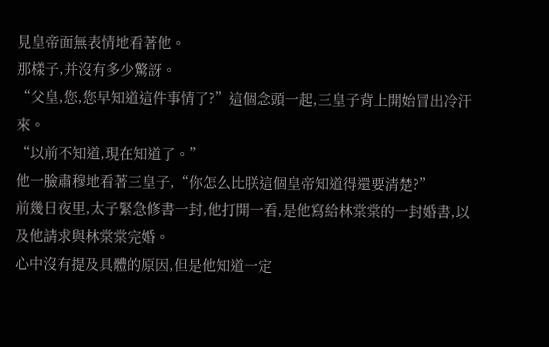見皇帝面無表情地看著他。
那樣子,并沒有多少驚訝。
“父皇,您,您早知道這件事情了?”這個念頭一起,三皇子背上開始冒出冷汗來。
“以前不知道,現在知道了。”
他一臉肅穆地看著三皇子,“你怎么比朕這個皇帝知道得還要清楚?”
前幾日夜里,太子緊急修書一封,他打開一看,是他寫給林棠棠的一封婚書,以及他請求與林棠棠完婚。
心中沒有提及具體的原因,但是他知道一定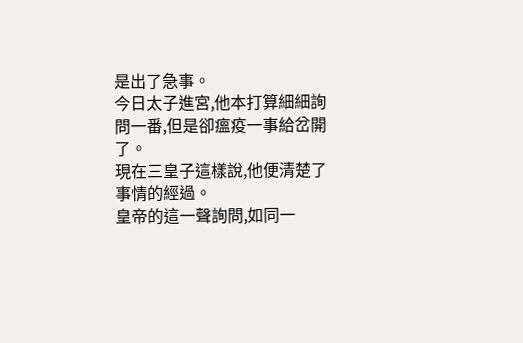是出了急事。
今日太子進宮,他本打算細細詢問一番,但是卻瘟疫一事給岔開了。
現在三皇子這樣說,他便清楚了事情的經過。
皇帝的這一聲詢問,如同一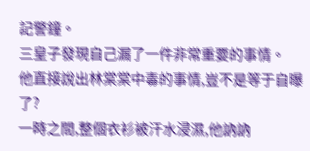記警鐘。
三皇子發現自己漏了一件非常重要的事情。
他直接說出林棠棠中毒的事情,豈不是等于自曝了?
一時之間,整個衣衫被汗水浸濕,他訥訥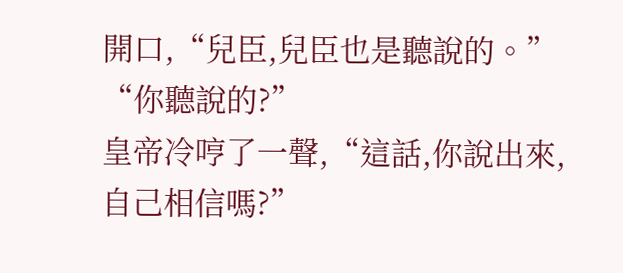開口,“兒臣,兒臣也是聽說的。”
“你聽說的?”
皇帝冷哼了一聲,“這話,你說出來,自己相信嗎?”